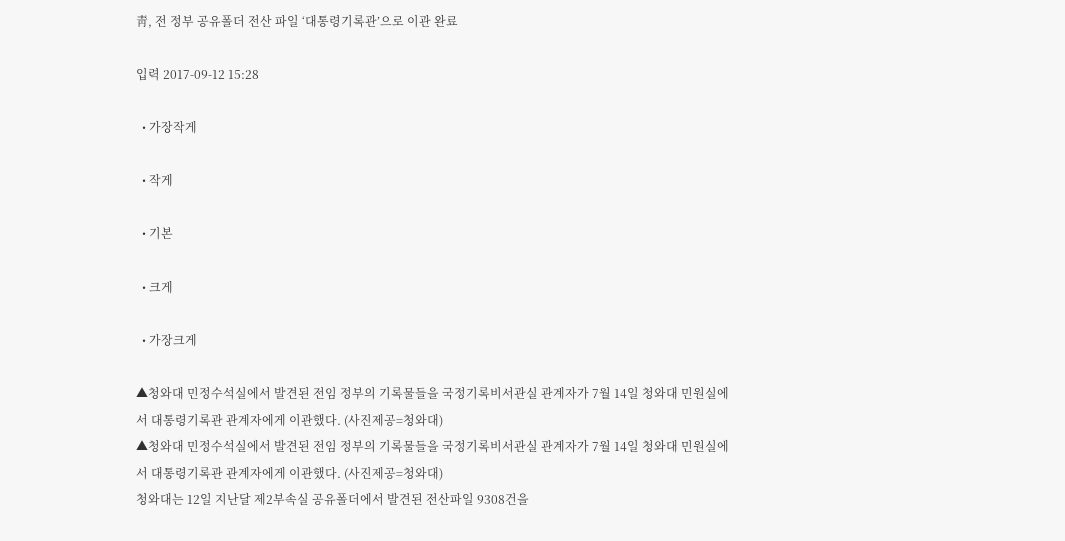靑, 전 정부 공유폴더 전산 파일 ‘대통령기록관’으로 이관 완료

입력 2017-09-12 15:28

  • 가장작게

  • 작게

  • 기본

  • 크게

  • 가장크게

▲청와대 민정수석실에서 발견된 전임 정부의 기록물들을 국정기록비서관실 관계자가 7월 14일 청와대 민원실에서 대통령기록관 관계자에게 이관했다. (사진제공=청와대)
▲청와대 민정수석실에서 발견된 전임 정부의 기록물들을 국정기록비서관실 관계자가 7월 14일 청와대 민원실에서 대통령기록관 관계자에게 이관했다. (사진제공=청와대)
청와대는 12일 지난달 제2부속실 공유폴더에서 발견된 전산파일 9308건을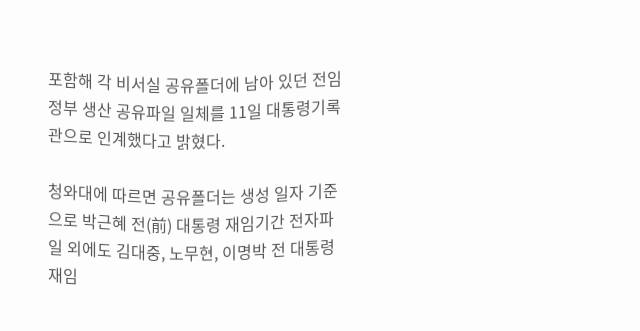포함해 각 비서실 공유폴더에 남아 있던 전임 정부 생산 공유파일 일체를 11일 대통령기록관으로 인계했다고 밝혔다.

청와대에 따르면 공유폴더는 생성 일자 기준으로 박근혜 전(前) 대통령 재임기간 전자파일 외에도 김대중, 노무현, 이명박 전 대통령 재임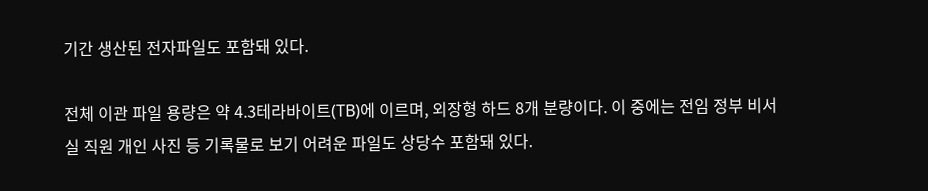기간 생산된 전자파일도 포함돼 있다.

전체 이관 파일 용량은 약 4.3테라바이트(TB)에 이르며, 외장형 하드 8개 분량이다. 이 중에는 전임 정부 비서실 직원 개인 사진 등 기록물로 보기 어려운 파일도 상당수 포함돼 있다.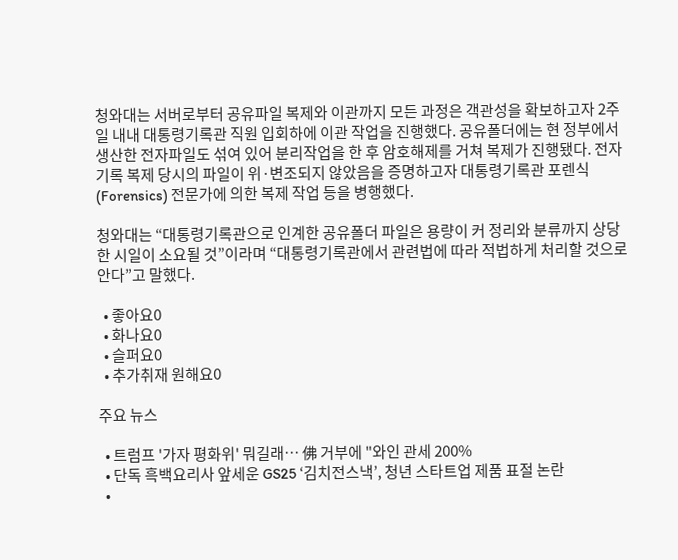청와대는 서버로부터 공유파일 복제와 이관까지 모든 과정은 객관성을 확보하고자 2주일 내내 대통령기록관 직원 입회하에 이관 작업을 진행했다. 공유폴더에는 현 정부에서 생산한 전자파일도 섞여 있어 분리작업을 한 후 암호해제를 거쳐 복제가 진행됐다. 전자기록 복제 당시의 파일이 위·변조되지 않았음을 증명하고자 대통령기록관 포렌식(Forensics) 전문가에 의한 복제 작업 등을 병행했다.

청와대는 “대통령기록관으로 인계한 공유폴더 파일은 용량이 커 정리와 분류까지 상당한 시일이 소요될 것”이라며 “대통령기록관에서 관련법에 따라 적법하게 처리할 것으로 안다”고 말했다.

  • 좋아요0
  • 화나요0
  • 슬퍼요0
  • 추가취재 원해요0

주요 뉴스

  • 트럼프 '가자 평화위' 뭐길래… 佛 거부에 "와인 관세 200%
  • 단독 흑백요리사 앞세운 GS25 ‘김치전스낵’, 청년 스타트업 제품 표절 논란
  •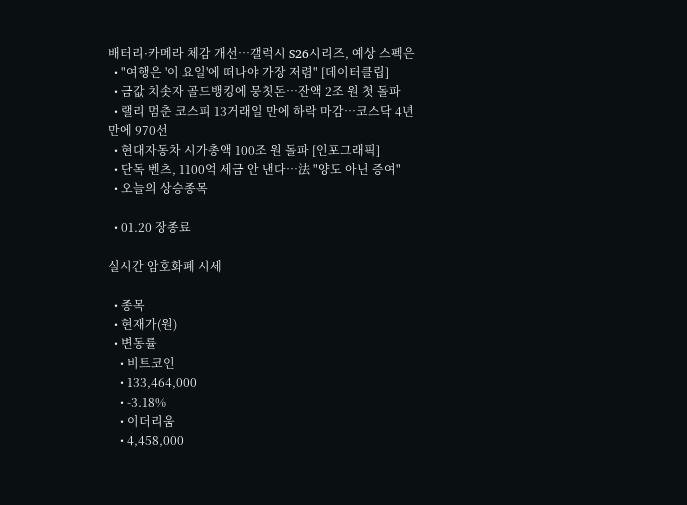배터리·카메라 체감 개선…갤럭시 S26시리즈, 예상 스펙은
  • "여행은 '이 요일'에 떠나야 가장 저렴" [데이터클립]
  • 금값 치솟자 골드뱅킹에 뭉칫돈…잔액 2조 원 첫 돌파
  • 랠리 멈춘 코스피 13거래일 만에 하락 마감…코스닥 4년 만에 970선
  • 현대자동차 시가총액 100조 원 돌파 [인포그래픽]
  • 단독 벤츠, 1100억 세금 안 낸다…法 "양도 아닌 증여"
  • 오늘의 상승종목

  • 01.20 장종료

실시간 암호화폐 시세

  • 종목
  • 현재가(원)
  • 변동률
    • 비트코인
    • 133,464,000
    • -3.18%
    • 이더리움
    • 4,458,000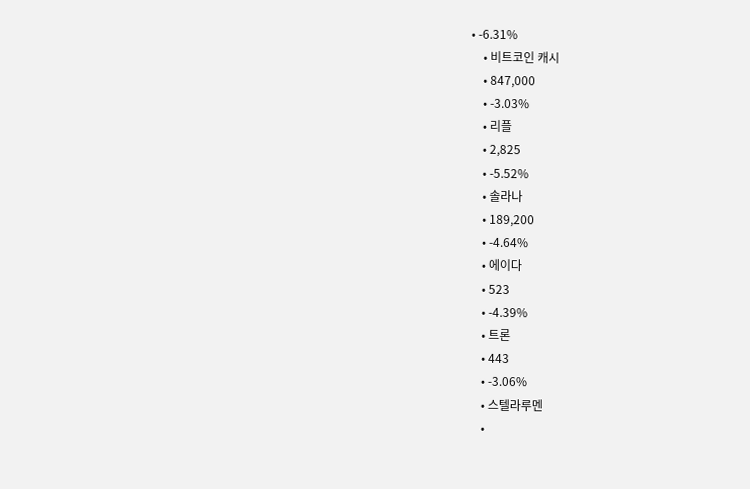• -6.31%
    • 비트코인 캐시
    • 847,000
    • -3.03%
    • 리플
    • 2,825
    • -5.52%
    • 솔라나
    • 189,200
    • -4.64%
    • 에이다
    • 523
    • -4.39%
    • 트론
    • 443
    • -3.06%
    • 스텔라루멘
    •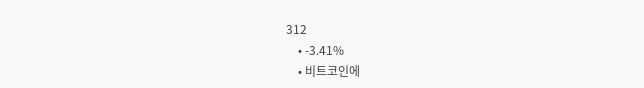312
    • -3.41%
    • 비트코인에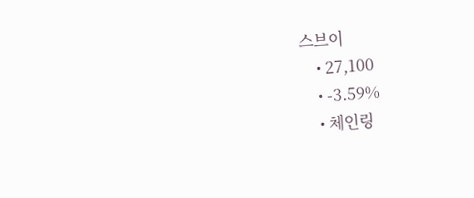스브이
    • 27,100
    • -3.59%
    • 체인링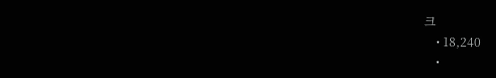크
    • 18,240
    •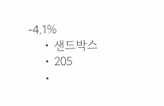-4.1%
    • 샌드박스
    • 205
    •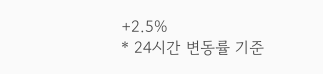+2.5%
* 24시간 변동률 기준